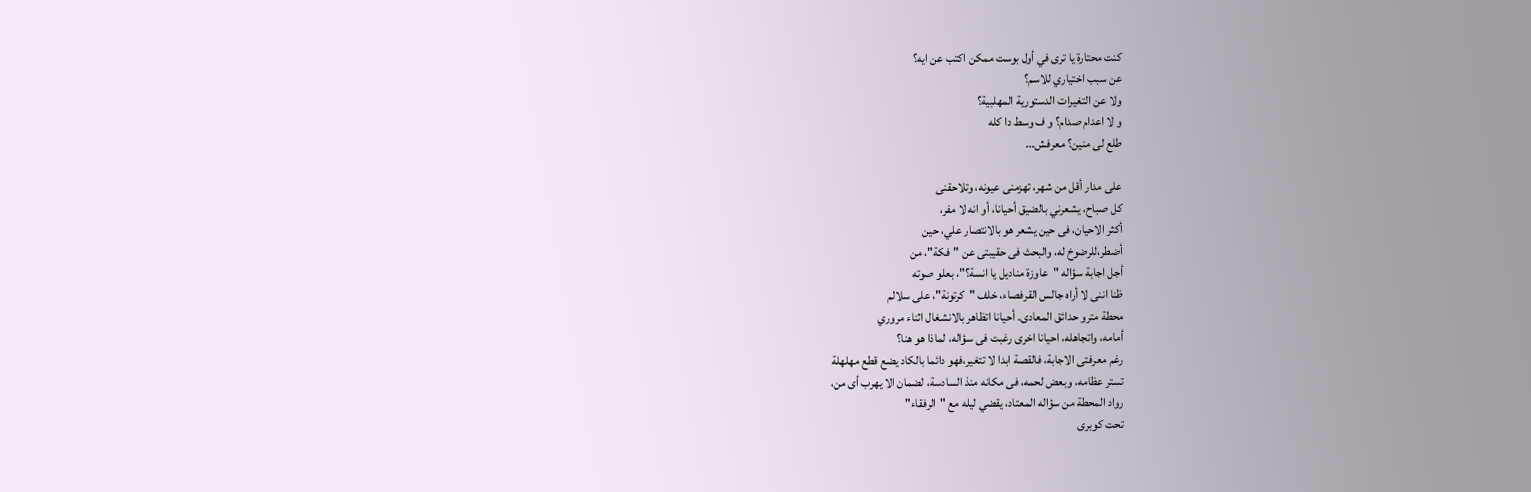كنت محتارة يا ترى في أول بوست ممكن اكتب عن ايه؟
عن سبب اختياري للاسم؟
ولا عن التغيرات الدستورية المهلبية؟
و لا اعدام صدام؟ و ف وسط دا كله
طلع لى منين؟ معرفش...

على مدار أقل من شهر، تهزمنى عيونه، وتلاحقنى
كل صباح، يشعرني بالضيق أحيانا، أو انه لا مفر،
أكثر الاحيان، فى حين يشعر هو بالانتصار علي، حين
أضطر،للرضوخ له، والبحث فى حقيبتى عن "فكة"، من
أجل اجابة سؤاله "عاوزة مناديل يا انسة؟"، بعلو صوته
ظنا اننى لا أراه جالس القرفصاء، خلف "كرتونة"، على سلالم
محطة مترو حدائق المعادى. أحيانا اتظاهر بالانشغال اثناء مروري
أمامه، واتجاهله، احيانا اخرى رغبت فى سؤاله، لماذا هو هنا؟
رغم معرفتى الاجابة، فالقصة ابدا لا تتغير،فهو دائما بالكاد يضع قطع مهلهلة
تستر عظامه، وبعض لحمه، فى مكانه منذ السادسة، لضمان الا يهرب أى من،
رواد المحطة من سؤاله المعتاد، يقضي ليله مع "الرفقاء"
تحت كوبرى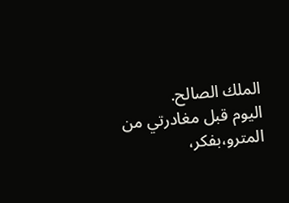الملك الصالح.
اليوم قبل مغادرتي من المترو،بفكر،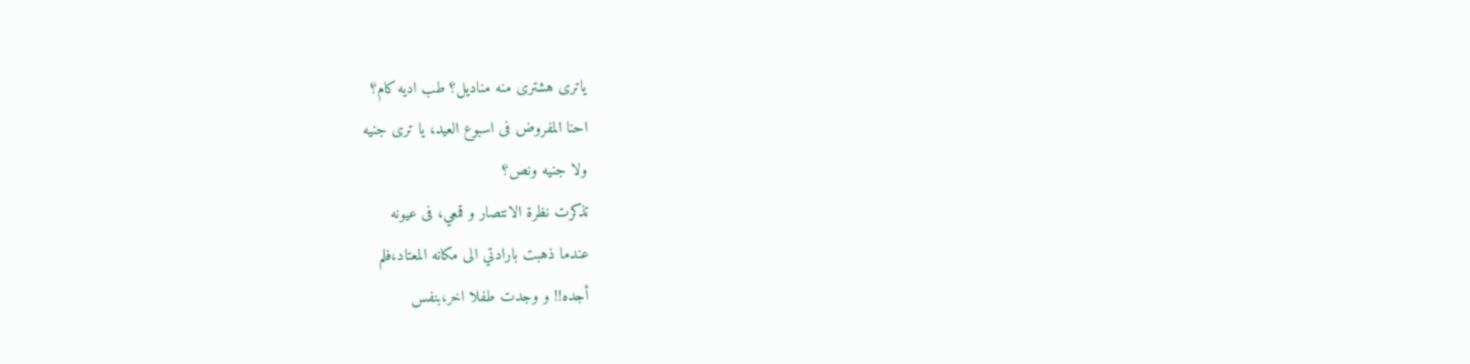ياترى هشترى منه مناديل؟ طب اديه كام؟
احنا المفروض فى اسبوع العيد، يا ترى جنيه
ولا جنيه ونص؟
تذكرت نظرة الانتصار و قمعي، فى عيونه
عندما ذهبت بارادتي الى مكانه المعتاد،فلم
أجده!! و وجدت طفلا اخر،بنفس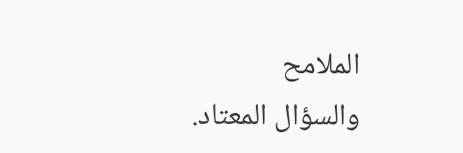الملامح
والسؤال المعتاد.